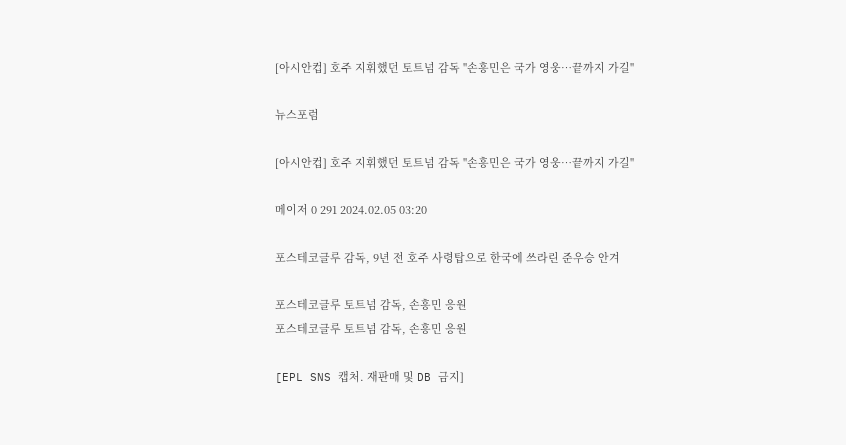[아시안컵] 호주 지휘했던 토트넘 감독 "손흥민은 국가 영웅…끝까지 가길"

뉴스포럼

[아시안컵] 호주 지휘했던 토트넘 감독 "손흥민은 국가 영웅…끝까지 가길"

메이저 0 291 2024.02.05 03:20

포스테코글루 감독, 9년 전 호주 사령탑으로 한국에 쓰라린 준우승 안겨

포스테코글루 토트넘 감독, 손흥민 응원
포스테코글루 토트넘 감독, 손흥민 응원

[EPL SNS 캡처. 재판매 및 DB 금지]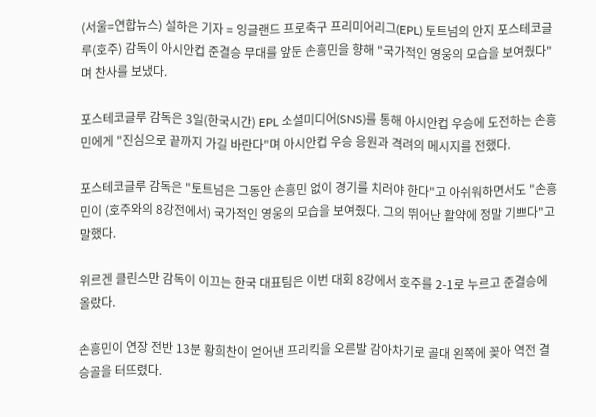(서울=연합뉴스) 설하은 기자 = 잉글랜드 프로축구 프리미어리그(EPL) 토트넘의 안지 포스테코글루(호주) 감독이 아시안컵 준결승 무대를 앞둔 손흥민을 향해 "국가적인 영웅의 모습을 보여줬다"며 찬사를 보냈다.

포스테코글루 감독은 3일(한국시간) EPL 소셜미디어(SNS)를 통해 아시안컵 우승에 도전하는 손흥민에게 "진심으로 끝까지 가길 바란다"며 아시안컵 우승 응원과 격려의 메시지를 전했다.

포스테코글루 감독은 "토트넘은 그동안 손흥민 없이 경기를 치러야 한다"고 아쉬워하면서도 "손흥민이 (호주와의 8강전에서) 국가적인 영웅의 모습을 보여줬다. 그의 뛰어난 활약에 정말 기쁘다"고 말했다.

위르겐 클린스만 감독이 이끄는 한국 대표팀은 이번 대회 8강에서 호주를 2-1로 누르고 준결승에 올랐다.

손흥민이 연장 전반 13분 황희찬이 얻어낸 프리킥을 오른발 감아차기로 골대 왼쪽에 꽂아 역전 결승골을 터뜨렸다.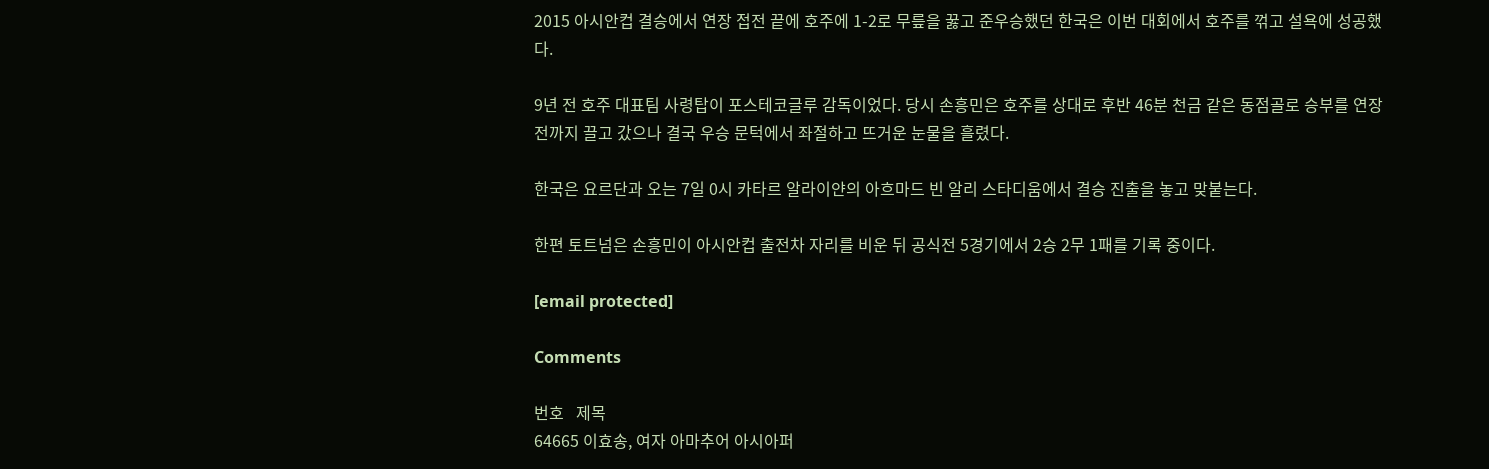2015 아시안컵 결승에서 연장 접전 끝에 호주에 1-2로 무릎을 꿇고 준우승했던 한국은 이번 대회에서 호주를 꺾고 설욕에 성공했다.

9년 전 호주 대표팀 사령탑이 포스테코글루 감독이었다. 당시 손흥민은 호주를 상대로 후반 46분 천금 같은 동점골로 승부를 연장전까지 끌고 갔으나 결국 우승 문턱에서 좌절하고 뜨거운 눈물을 흘렸다.

한국은 요르단과 오는 7일 0시 카타르 알라이얀의 아흐마드 빈 알리 스타디움에서 결승 진출을 놓고 맞붙는다.

한편 토트넘은 손흥민이 아시안컵 출전차 자리를 비운 뒤 공식전 5경기에서 2승 2무 1패를 기록 중이다.

[email protected]

Comments

번호   제목
64665 이효송, 여자 아마추어 아시아퍼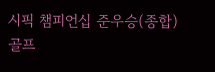시픽 챔피언십 준우승(종합) 골프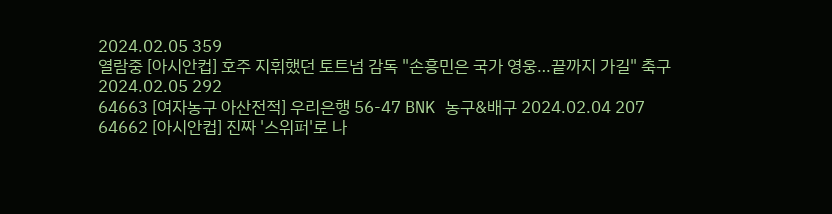2024.02.05 359
열람중 [아시안컵] 호주 지휘했던 토트넘 감독 "손흥민은 국가 영웅…끝까지 가길" 축구 2024.02.05 292
64663 [여자농구 아산전적] 우리은행 56-47 BNK 농구&배구 2024.02.04 207
64662 [아시안컵] 진짜 '스위퍼'로 나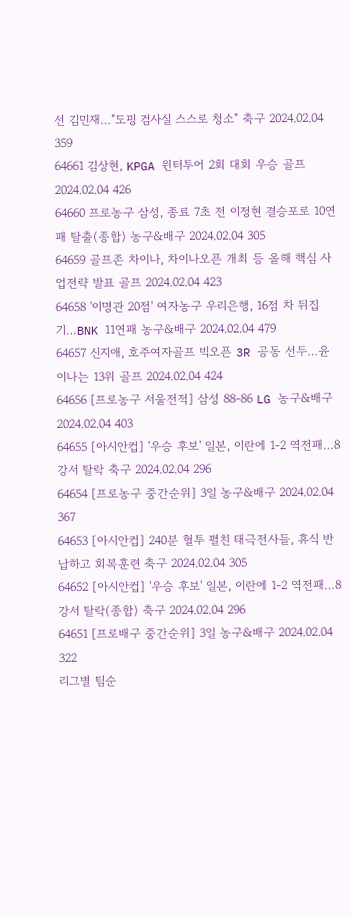선 김민재…"도핑 검사실 스스로 청소" 축구 2024.02.04 359
64661 김상현, KPGA 윈터투어 2회 대회 우승 골프 2024.02.04 426
64660 프로농구 삼성, 종료 7초 전 이정현 결승포로 10연패 탈출(종합) 농구&배구 2024.02.04 305
64659 골프존 차이나, 차이나오픈 개최 등 올해 핵심 사업전략 발표 골프 2024.02.04 423
64658 '이명관 20점' 여자농구 우리은행, 16점 차 뒤집기…BNK 11연패 농구&배구 2024.02.04 479
64657 신지애, 호주여자골프 빅오픈 3R 공동 선두…윤이나는 13위 골프 2024.02.04 424
64656 [프로농구 서울전적] 삼성 88-86 LG 농구&배구 2024.02.04 403
64655 [아시안컵] '우승 후보' 일본, 이란에 1-2 역전패…8강서 탈락 축구 2024.02.04 296
64654 [프로농구 중간순위] 3일 농구&배구 2024.02.04 367
64653 [아시안컵] 240분 혈투 펼친 태극전사들, 휴식 반납하고 회복훈련 축구 2024.02.04 305
64652 [아시안컵] '우승 후보' 일본, 이란에 1-2 역전패…8강서 탈락(종합) 축구 2024.02.04 296
64651 [프로배구 중간순위] 3일 농구&배구 2024.02.04 322
리그별 팀순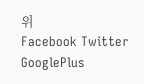위
Facebook Twitter GooglePlus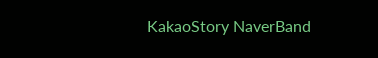KakaoStory NaverBand